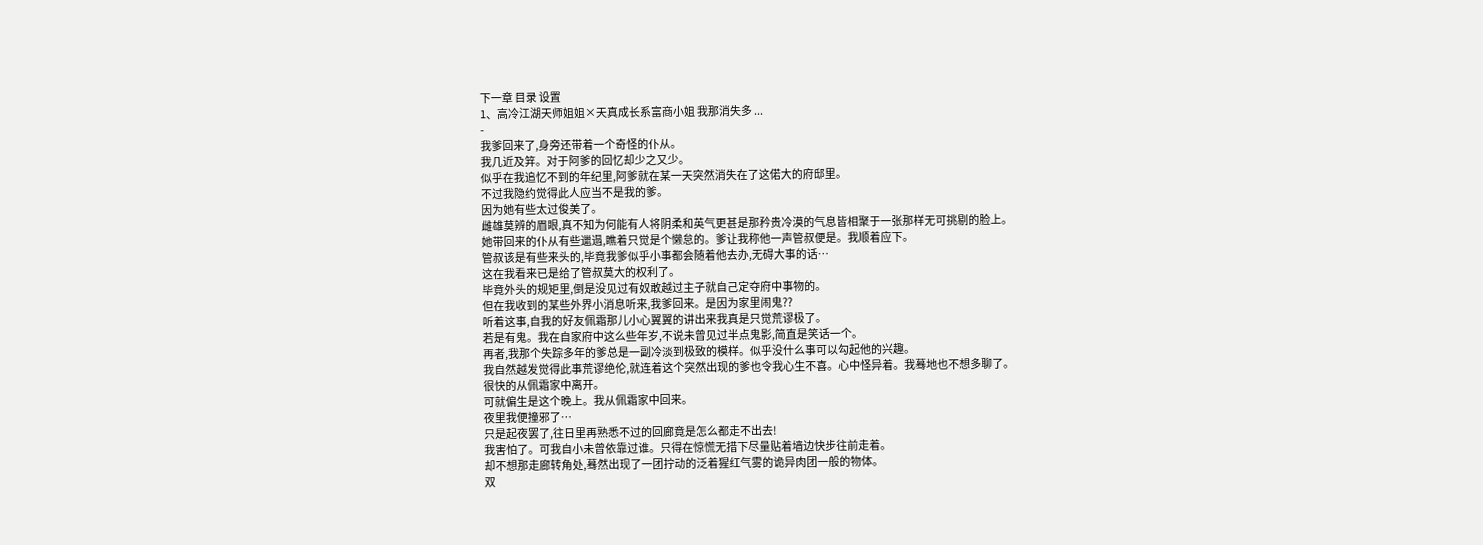下一章 目录 设置
1、高冷江湖天师姐姐×天真成长系富商小姐 我那消失多 ...
-
我爹回来了,身旁还带着一个奇怪的仆从。
我几近及笄。对于阿爹的回忆却少之又少。
似乎在我追忆不到的年纪里,阿爹就在某一天突然消失在了这偌大的府邸里。
不过我隐约觉得此人应当不是我的爹。
因为她有些太过俊美了。
雌雄莫辨的眉眼,真不知为何能有人将阴柔和英气更甚是那矜贵冷漠的气息皆相聚于一张那样无可挑剔的脸上。
她带回来的仆从有些邋遢,瞧着只觉是个懒怠的。爹让我称他一声管叔便是。我顺着应下。
管叔该是有些来头的,毕竟我爹似乎小事都会随着他去办,无碍大事的话…
这在我看来已是给了管叔莫大的权利了。
毕竟外头的规矩里,倒是没见过有奴敢越过主子就自己定夺府中事物的。
但在我收到的某些外界小消息听来,我爹回来。是因为家里闹鬼??
听着这事,自我的好友佩霜那儿小心翼翼的讲出来我真是只觉荒谬极了。
若是有鬼。我在自家府中这么些年岁,不说未曾见过半点鬼影,简直是笑话一个。
再者,我那个失踪多年的爹总是一副冷淡到极致的模样。似乎没什么事可以勾起他的兴趣。
我自然越发觉得此事荒谬绝伦,就连着这个突然出现的爹也令我心生不喜。心中怪异着。我蓦地也不想多聊了。
很快的从佩霜家中离开。
可就偏生是这个晚上。我从佩霜家中回来。
夜里我便撞邪了…
只是起夜罢了,往日里再熟悉不过的回廊竟是怎么都走不出去!
我害怕了。可我自小未曾依靠过谁。只得在惊慌无措下尽量贴着墙边快步往前走着。
却不想那走廊转角处,蓦然出现了一团拧动的泛着猩红气雾的诡异肉团一般的物体。
双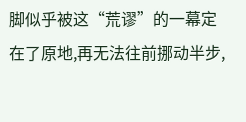脚似乎被这“荒谬”的一幕定在了原地,再无法往前挪动半步,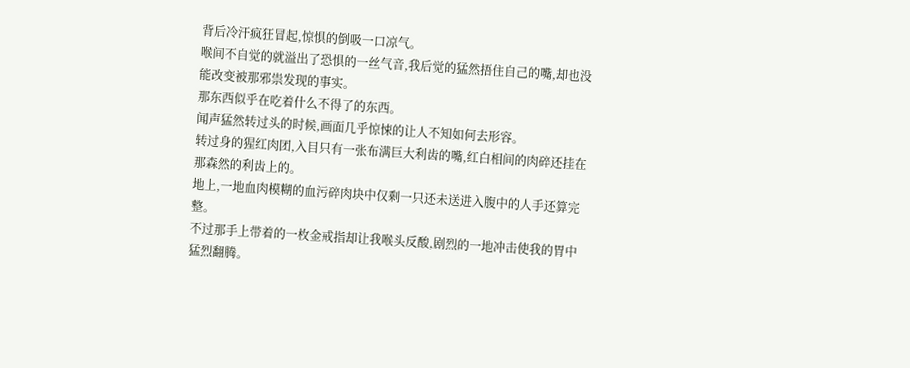背后冷汗疯狂冒起,惊惧的倒吸一口凉气。
喉间不自觉的就溢出了恐惧的一丝气音,我后觉的猛然捂住自己的嘴,却也没能改变被那邪祟发现的事实。
那东西似乎在吃着什么不得了的东西。
闻声猛然转过头的时候,画面几乎惊悚的让人不知如何去形容。
转过身的猩红肉团,入目只有一张布满巨大利齿的嘴,红白相间的肉碎还挂在那森然的利齿上的。
地上,一地血肉模糊的血污碎肉块中仅剩一只还未送进入腹中的人手还算完整。
不过那手上带着的一枚金戒指却让我喉头反酸,剧烈的一地冲击使我的胃中猛烈翻腾。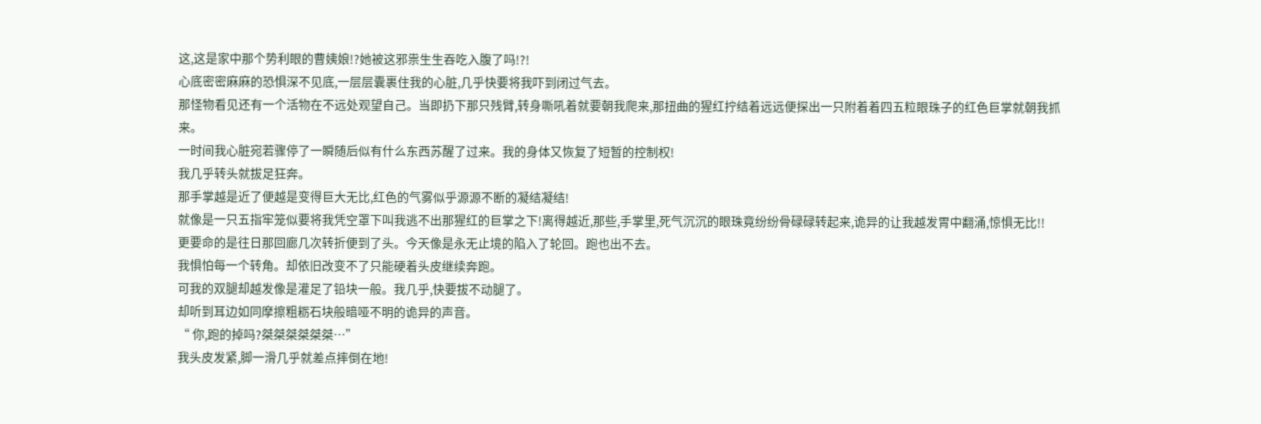这,这是家中那个势利眼的曹姨娘!?她被这邪祟生生吞吃入腹了吗!?!
心底密密麻麻的恐惧深不见底,一层层囊裹住我的心脏,几乎快要将我吓到闭过气去。
那怪物看见还有一个活物在不远处观望自己。当即扔下那只残臂,转身嘶吼着就要朝我爬来,那扭曲的猩红拧结着远远便探出一只附着着四五粒眼珠子的红色巨掌就朝我抓来。
一时间我心脏宛若骤停了一瞬随后似有什么东西苏醒了过来。我的身体又恢复了短暂的控制权!
我几乎转头就拔足狂奔。
那手掌越是近了便越是变得巨大无比,红色的气雾似乎源源不断的凝结凝结!
就像是一只五指牢笼似要将我凭空罩下叫我逃不出那猩红的巨掌之下!离得越近,那些,手掌里,死气沉沉的眼珠竟纷纷骨碌碌转起来,诡异的让我越发胃中翻涌,惊惧无比!!
更要命的是往日那回廊几次转折便到了头。今天像是永无止境的陷入了轮回。跑也出不去。
我惧怕每一个转角。却依旧改变不了只能硬着头皮继续奔跑。
可我的双腿却越发像是灌足了铅块一般。我几乎,快要拔不动腿了。
却听到耳边如同摩擦粗粝石块般暗哑不明的诡异的声音。
“ 你,跑的掉吗?桀桀桀桀桀桀…”
我头皮发紧,脚一滑几乎就差点摔倒在地!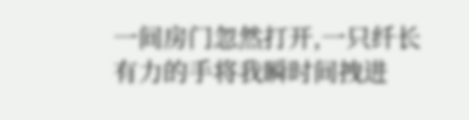一间房门忽然打开,一只纤长有力的手将我瞬时间拽进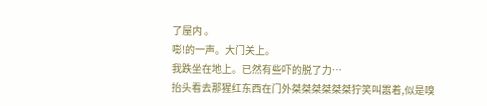了屋内 。
嘭!的一声。大门关上。
我跌坐在地上。已然有些吓的脱了力…
抬头看去那猩红东西在门外桀桀桀桀桀桀狞笑叫嚣着,似是嗅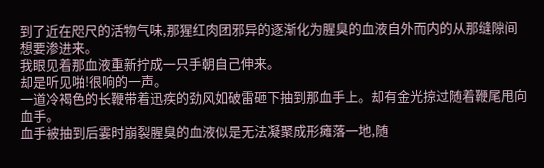到了近在咫尺的活物气味,那猩红肉团邪异的逐渐化为腥臭的血液自外而内的从那缝隙间想要渗进来。
我眼见着那血液重新拧成一只手朝自己伸来。
却是听见啪!很响的一声。
一道冷褐色的长鞭带着迅疾的劲风如破雷砸下抽到那血手上。却有金光掠过随着鞭尾甩向血手。
血手被抽到后霎时崩裂腥臭的血液似是无法凝聚成形瘫落一地,随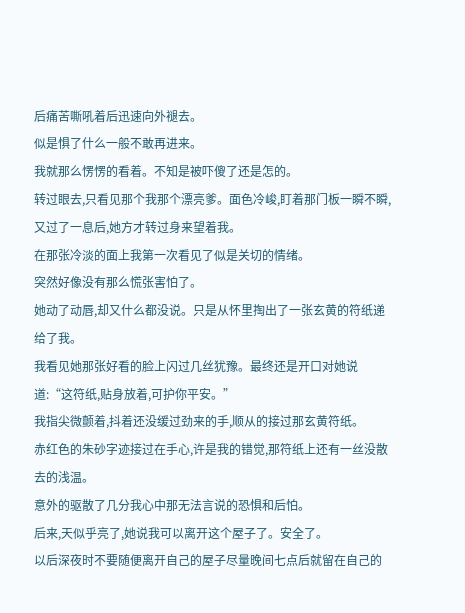后痛苦嘶吼着后迅速向外褪去。
似是惧了什么一般不敢再进来。
我就那么愣愣的看着。不知是被吓傻了还是怎的。
转过眼去,只看见那个我那个漂亮爹。面色冷峻,盯着那门板一瞬不瞬,又过了一息后,她方才转过身来望着我。
在那张冷淡的面上我第一次看见了似是关切的情绪。
突然好像没有那么慌张害怕了。
她动了动唇,却又什么都没说。只是从怀里掏出了一张玄黄的符纸递给了我。
我看见她那张好看的脸上闪过几丝犹豫。最终还是开口对她说道:“这符纸,贴身放着,可护你平安。”
我指尖微颤着,抖着还没缓过劲来的手,顺从的接过那玄黄符纸。
赤红色的朱砂字迹接过在手心,许是我的错觉,那符纸上还有一丝没散去的浅温。
意外的驱散了几分我心中那无法言说的恐惧和后怕。
后来,天似乎亮了,她说我可以离开这个屋子了。安全了。
以后深夜时不要随便离开自己的屋子尽量晚间七点后就留在自己的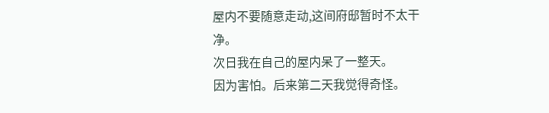屋内不要随意走动,这间府邸暂时不太干净。
次日我在自己的屋内呆了一整天。
因为害怕。后来第二天我觉得奇怪。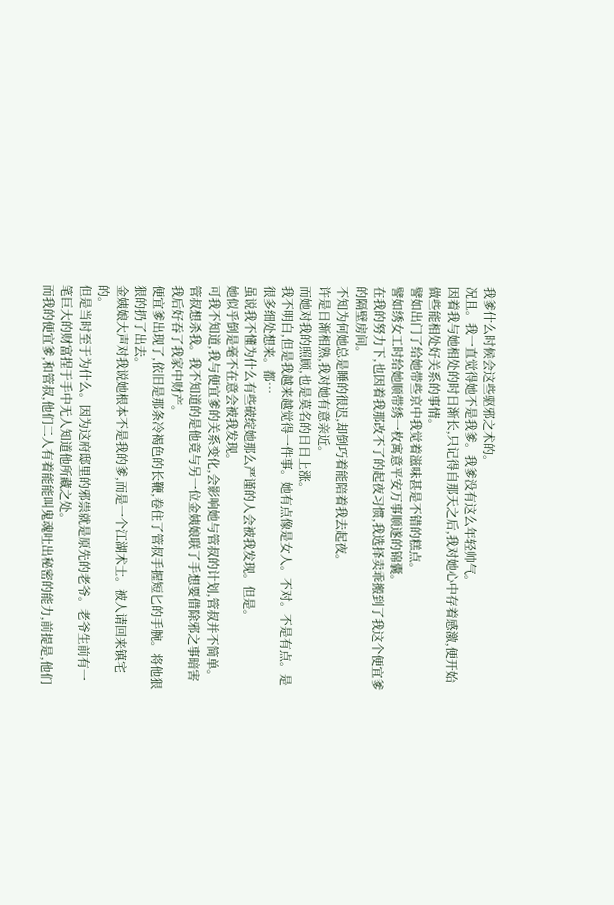我爹什么时候会这些驱邪之术的。
况且。我一直觉得她不是我爹。我爹没有这么年轻帅气。
因着我与她相处的时日渐长,只记得自那天之后,我对她心中存着感激,便开始做些能相处好关系的事情。
譬如出门了给她带些京中我觉着滋味甚是不错的糕点。
譬如绣女工时给她顺带绣一枚寓意平安万事顺遂的锦囊。
在我的努力下,也因着我那改不了的起夜习惯,我选择卖乖搬到了我这个便宜爹的隔壁房间。
不知为何她总是睡的很迟,却倒巧着能陪着我去起夜。
许是日渐相熟,我对她有意亲近。
而她对我的照顾,也是莫名的日日上涨。
我不明白,但是我越来越觉得一件事。她有点像是女人。不对。不是有点。是很多细处想来。都…
虽说我不懂为什么有些破绽她那么严谨的人会被我发现。但是。
她似乎倒是毫不在意会被我发现。
可我不知道,我与便宜爹的关系变化,会影响她与管叔的计划,管叔并不简单。
管叔想杀我。我不知道的是他竟与另一位金姨娘联了手想要借除邪之事暗害我后好吞了我家中财产。
便宜爹出现了,依旧是那条冷褐色的长鞭,卷住了管叔手握短匕的手腕。将他狠狠的扔了出去。
金姨娘大声对我说她根本不是我的爹,而是一个江湖术士。被人请回来镇宅的。
但是当时至于为什么。因为这府邸里的邪祟就是原先的老爷。老爷生前有一笔巨大的财富捏于手中无人知道他所藏之处。
而我的便宜爹,和管叔,他们二人有着能能叫鬼魂吐出秘密的能力,前提是,他们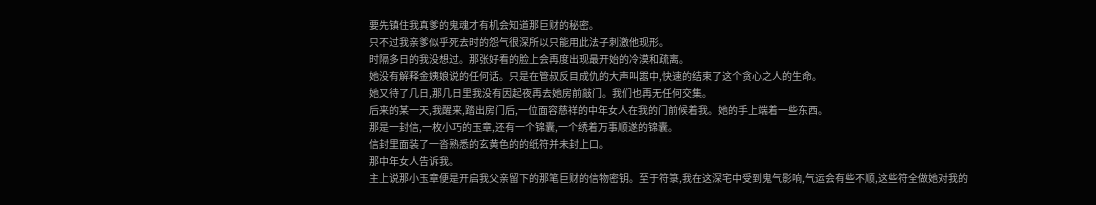要先镇住我真爹的鬼魂才有机会知道那巨财的秘密。
只不过我亲爹似乎死去时的怨气很深所以只能用此法子刺激他现形。
时隔多日的我没想过。那张好看的脸上会再度出现最开始的冷漠和疏离。
她没有解释金姨娘说的任何话。只是在管叔反目成仇的大声叫嚣中,快速的结束了这个贪心之人的生命。
她又待了几日,那几日里我没有因起夜再去她房前敲门。我们也再无任何交集。
后来的某一天,我醒来,踏出房门后,一位面容慈祥的中年女人在我的门前候着我。她的手上端着一些东西。
那是一封信,一枚小巧的玉章,还有一个锦囊,一个绣着万事顺遂的锦囊。
信封里面装了一沓熟悉的玄黄色的的纸符并未封上口。
那中年女人告诉我。
主上说那小玉章便是开启我父亲留下的那笔巨财的信物密钥。至于符箓,我在这深宅中受到鬼气影响,气运会有些不顺,这些符全做她对我的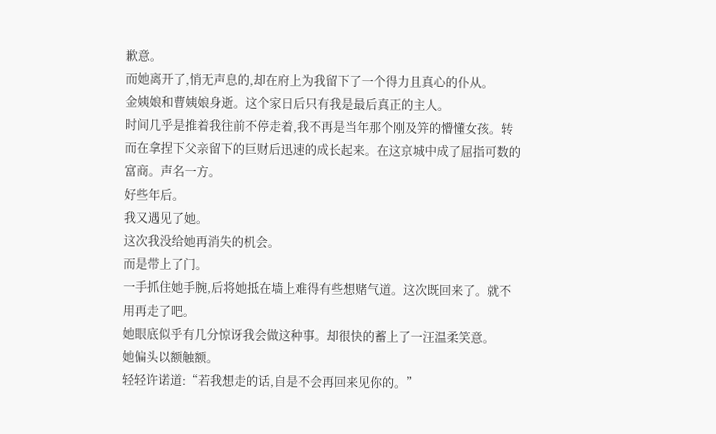歉意。
而她离开了,悄无声息的,却在府上为我留下了一个得力且真心的仆从。
金姨娘和曹姨娘身逝。这个家日后只有我是最后真正的主人。
时间几乎是推着我往前不停走着,我不再是当年那个刚及笄的懵懂女孩。转而在拿捏下父亲留下的巨财后迅速的成长起来。在这京城中成了屈指可数的富商。声名一方。
好些年后。
我又遇见了她。
这次我没给她再消失的机会。
而是带上了门。
一手抓住她手腕,后将她抵在墙上难得有些想赌气道。这次既回来了。就不用再走了吧。
她眼底似乎有几分惊讶我会做这种事。却很快的蓄上了一汪温柔笑意。
她偏头以额触额。
轻轻许诺道:“若我想走的话,自是不会再回来见你的。”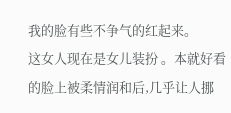我的脸有些不争气的红起来。
这女人现在是女儿装扮 。本就好看的脸上被柔情润和后,几乎让人挪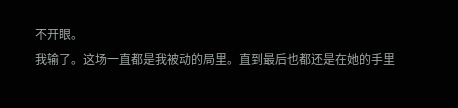不开眼。
我输了。这场一直都是我被动的局里。直到最后也都还是在她的手里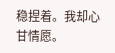稳捏着。我却心甘情愿。